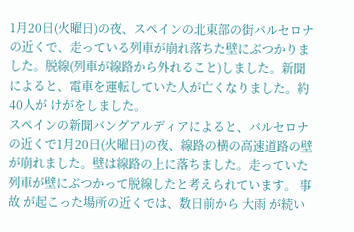1月20日(火曜日)の夜、スペインの北東部の街バルセロナの近くで、走っている列車が崩れ落ちた壁にぶつかりました。脱線(列車が線路から外れること)しました。新聞によると、電車を運転していた人が亡くなりました。約40人が けがをしました。
スペインの新聞バングアルディアによると、バルセロナの近くで1月20日(火曜日)の夜、線路の横の高速道路の壁が崩れました。壁は線路の上に落ちました。走っていた列車が壁にぶつかって脱線したと考えられています。 事故 が起こった場所の近くでは、数日前から 大雨 が続い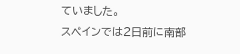ていました。
スペインでは2日前に南部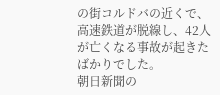の街コルドバの近くで、高速鉄道が脱線し、42人が亡くなる事故が起きたばかりでした。
朝日新聞の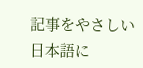記事をやさしい日本語に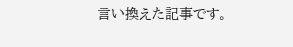言い換えた記事です。